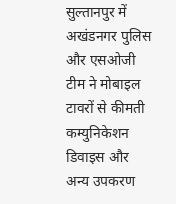सुल्तानपुर में अखंडनगर पुलिस और एसओजी टीम ने मोबाइल टावरों से कीमती कम्युनिकेशन डिवाइस और अन्य उपकरण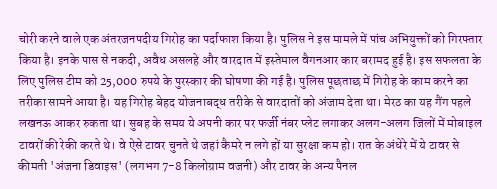चोरी करने वाले एक अंतरजनपदीय गिरोह का पर्दाफाश किया है। पुलिस ने इस मामले में पांच अभियुक्तों को गिरफ्तार किया है। इनके पास से नकदी, अवैध असलहे और वारदात में इस्तेमाल वैगनआर कार बरामद हुई है। इस सफलता के लिए पुलिस टीम को 25,000 रुपये के पुरस्कार की घोषणा की गई है। पुलिस पूछताछ में गिरोह के काम करने का तरीका सामने आया है। यह गिरोह बेहद योजनाबद्ध तरीके से वारदातों को अंजाम देता था। मेरठ का यह गैंग पहले लखनऊ आकर रुकता था। सुबह के समय ये अपनी कार पर फर्जी नंबर प्लेट लगाकर अलग-अलग जिलों में मोबाइल टावरों की रेकी करते थे। वे ऐसे टावर चुनते थे जहां कैमरे न लगे हों या सुरक्षा कम हो। रात के अंधेरे में ये टावर से कीमती 'अंजना डिवाइस' (लगभग 7-8 किलोग्राम वजनी) और टावर के अन्य पैनल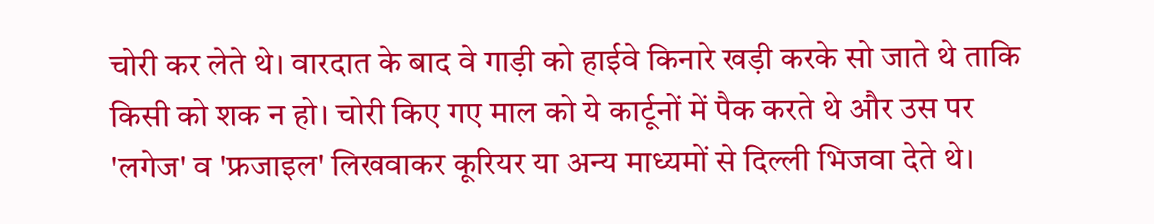चोरी कर लेते थे। वारदात के बाद वे गाड़ी को हाईवे किनारे खड़ी करके सो जाते थे ताकि किसी को शक न हो। चोरी किए गए माल को ये कार्टूनों में पैक करते थे और उस पर 'लगेज' व 'फ्रजाइल' लिखवाकर कूरियर या अन्य माध्यमों से दिल्ली भिजवा देते थे।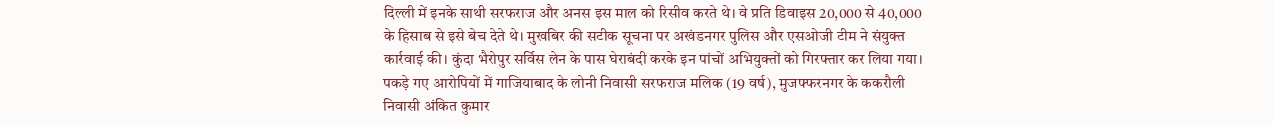दिल्ली में इनके साथी सरफराज और अनस इस माल को रिसीव करते थे। वे प्रति डिवाइस 20,000 से 40,000 के हिसाब से इसे बेच देते थे। मुखबिर की सटीक सूचना पर अखंडनगर पुलिस और एसओजी टीम ने संयुक्त कार्रवाई की। कुंदा भैरोपुर सर्विस लेन के पास घेराबंदी करके इन पांचों अभियुक्तों को गिरफ्तार कर लिया गया। पकड़े गए आरोपियों में गाजियाबाद के लोनी निवासी सरफराज मलिक (19 वर्ष), मुजफ्फरनगर के ककरौली निवासी अंकित कुमार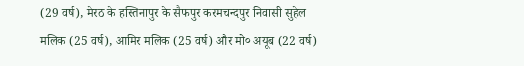(29 वर्ष), मेरठ के हस्तिनापुर के सैफपुर करमचन्दपुर निवासी सुहेल मलिक (25 वर्ष), आमिर मलिक (25 वर्ष) और मो० अयूब (22 वर्ष)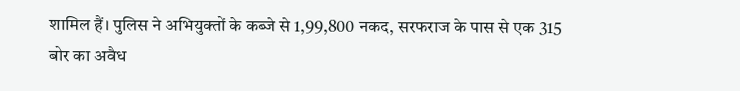शामिल हैं। पुलिस ने अभियुक्तों के कब्जे से 1,99,800 नकद, सरफराज के पास से एक 315 बोर का अवैध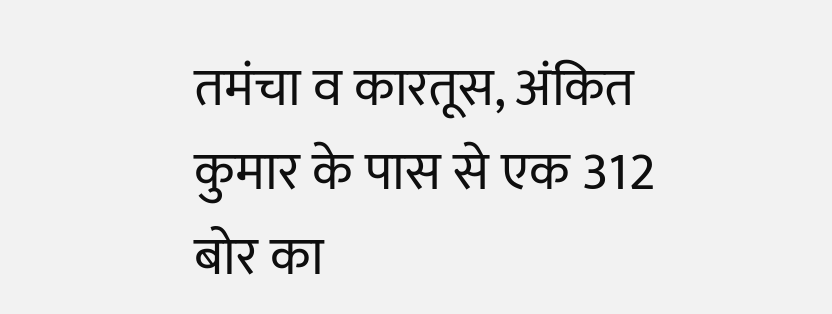तमंचा व कारतूस, अंकित कुमार के पास से एक 312 बोर का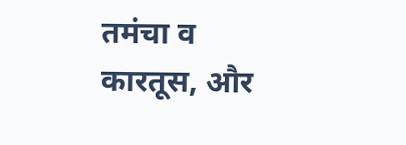तमंचा व कारतूस, और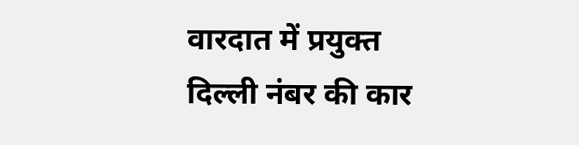वारदात में प्रयुक्त दिल्ली नंबर की कार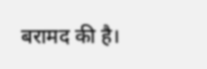बरामद की है।